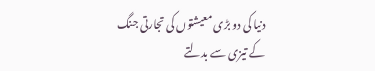دنیا کی دو بڑی معیشتوں کی تجارتی جنگ کے تیزی سے بدلتے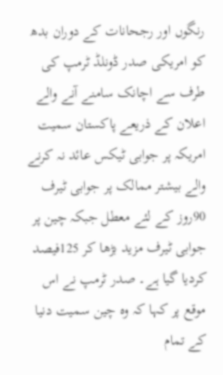رنگوں اور رجحانات کے دوران بدھ کو امریکی صدر ڈونلڈ ٹرمپ کی طرف سے اچانک سامنے آنے والے اعلان کے ذریعے پاکستان سمیت امریکہ پر جوابی ٹیکس عائد نہ کرنے والے بیشتر ممالک پر جوابی ٹیرف 90روز کے لئے معطل جبکہ چین پر جوابی ٹیرف مزید بڑھا کر 125فیصد کردیا گیا ہے۔ صدر ٹرمپ نے اس موقع پر کہا کہ وہ چین سمیت دنیا کے تمام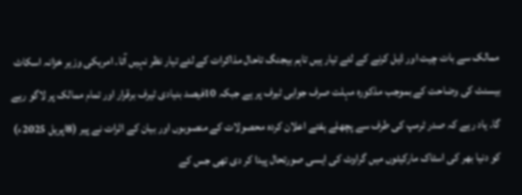ممالک سے بات چیت اور ڈیل کرنے کے لئے تیار ہیں تاہم بیجنگ تاحال مذاکرات کے لئے تیار نظر نہیں آتا۔ امریکی وزیر خزانہ اسکاٹ بیسنٹ کی وضاحت کے بموجب مذکورہ مہلت صرف جوابی ٹیرف پر ہے جبکہ 10فیصد بنیادی ٹیرف برقرار اور تمام ممالک پر لاگو رہے گا۔ یاد رہے کہ صدر ٹرمپ کی طرف سے پچھلے ہفتے اعلان کردہ محصولات کے منصوبوں اور بیان کے اثرات نے پیر (8اپریل 2025ء) کو دنیا بھر کی اسٹاک مارکیٹوں میں گراوٹ کی ایسی صورتحال پیدا کر دی تھی جس کے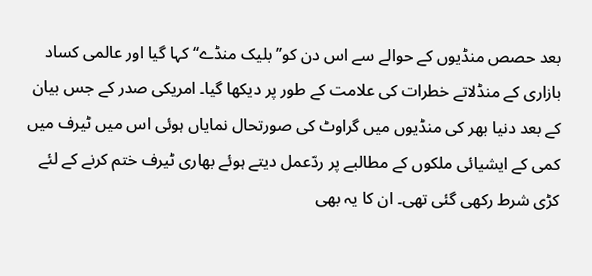بعد حصص منڈیوں کے حوالے سے اس دن کو’’بلیک منڈے‘‘ کہا گیا اور عالمی کساد بازاری کے منڈلاتے خطرات کی علامت کے طور پر دیکھا گیا۔ امریکی صدر کے جس بیان کے بعد دنیا بھر کی منڈیوں میں گراوٹ کی صورتحال نمایاں ہوئی اس میں ٹیرف میں کمی کے ایشیائی ملکوں کے مطالبے پر ردّعمل دیتے ہوئے بھاری ٹیرف ختم کرنے کے لئے کڑی شرط رکھی گئی تھی۔ ان کا یہ بھی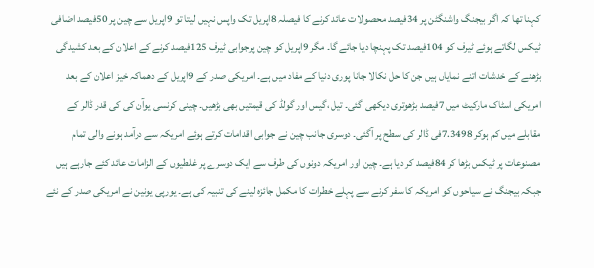کہنا تھا کہ اگر بیجنگ واشنگٹن پر 34فیصد محصولات عائد کرنے کا فیصلہ 8اپریل تک واپس نہیں لیتا تو 9اپریل سے چین پر 50فیصد اضافی ٹیکس لگاتے ہوئے ٹیرف کو 104فیصد تک پہنچا دیا جائے گا۔ مگر 9اپریل کو چین پرجوابی ٹیرف 125فیصد کرنے کے اعلان کے بعد کشیدگی بڑھنے کے خدشات اتنے نمایاں ہیں جن کا حل نکالا جانا پوری دنیا کے مفاد میں ہے۔ امریکی صدر کے 9اپریل کے دھماکہ خیز اعلان کے بعد امریکی اسٹاک مارکیٹ میں 7فیصد بڑھوتری دیکھی گئی۔ تیل ،گیس اور گولڈ کی قیمتیں بھی بڑھیں۔ چینی کرنسی یوآن کی کی قدر ڈالر کے مقابلے میں کم ہوکر 7.3498فی ڈالر کی سطح پر آگئی۔ دوسری جانب چین نے جوابی اقدامات کرتے ہوئے امریکہ سے درآمد ہونے والی تمام مصنوعات پر ٹیکس بڑھا کر 84فیصد کر دیا ہے۔ چین اور امریکہ دونوں کی طرف سے ایک دوسرے پر غلطیوں کے الزامات عائد کئے جارہے ہیں جبکہ بیجنگ نے سیاحوں کو امریکہ کا سفر کرنے سے پہلے خطرات کا مکمل جائزہ لینے کی تنبیہ کی ہے۔ یورپی یونین نے امریکی صدر کے نئے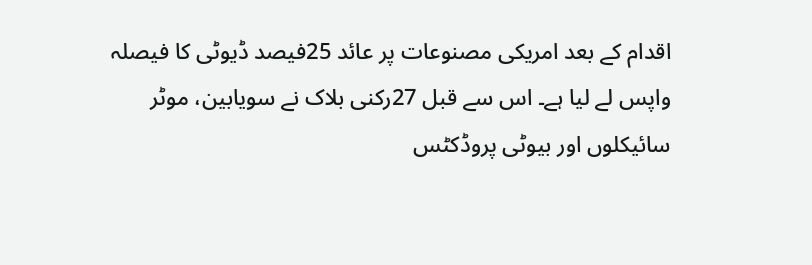اقدام کے بعد امریکی مصنوعات پر عائد 25فیصد ڈیوٹی کا فیصلہ واپس لے لیا ہے۔ اس سے قبل 27رکنی بلاک نے سویابین، موٹر سائیکلوں اور بیوٹی پروڈکٹس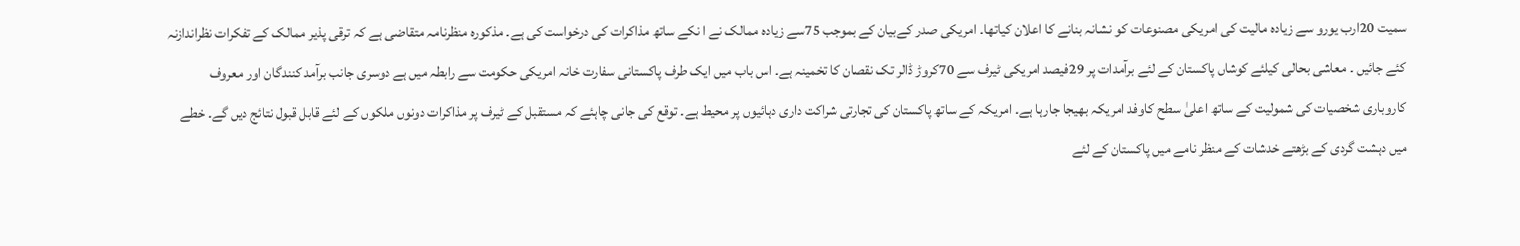سمیت 20ارب یورو سے زیادہ مالیت کی امریکی مصنوعات کو نشانہ بنانے کا اعلان کیاتھا۔ امریکی صدر کےبیان کے بموجب 75سے زیادہ ممالک نے ا نکے ساتھ مذاکرات کی درخواست کی ہے۔ مذکورہ منظرنامہ متقاضی ہے کہ ترقی پذیر ممالک کے تفکرات نظراندازنہ کئے جائیں ۔ معاشی بحالی کیلئے کوشاں پاکستان کے لئے برآمدات پر 29فیصد امریکی ٹیرف سے 70کروڑ ڈالر تک نقصان کا تخمینہ ہے۔ اس باب میں ایک طرف پاکستانی سفارت خانہ امریکی حکومت سے رابطہ میں ہے دوسری جانب برآمد کنندگان اور معروف کاروباری شخصیات کی شمولیت کے ساتھ اعلیٰ سطح کاوفد امریکہ بھیجا جارہا ہے۔ امریکہ کے ساتھ پاکستان کی تجارتی شراکت داری دہائیوں پر محیط ہے۔ توقع کی جانی چاہئے کہ مستقبل کے ٹیرف پر مذاکرات دونوں ملکوں کے لئے قابل قبول نتائج دیں گے۔ خطے میں دہشت گردی کے بڑھتے خدشات کے منظر نامے میں پاکستان کے لئے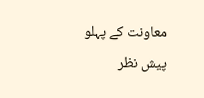معاونت کے پہلو پیش نظر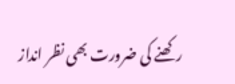رکھنے کی ضرورت بھی نظر انداز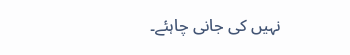نہیں کی جانی چاہئے۔